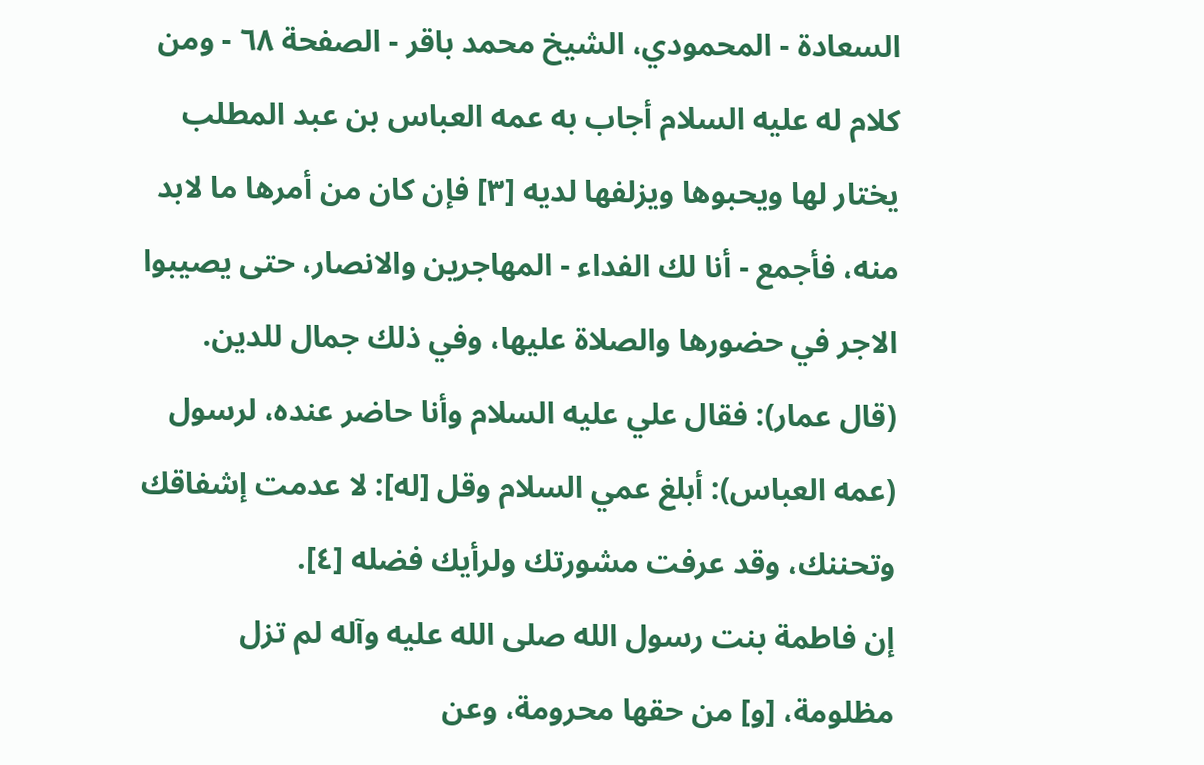السعادة - المحمودي، الشيخ محمد باقر - الصفحة ٦٨ - ومن كلام له عليه السلام أجاب به عمه العباس بن عبد المطلب
يختار لها ويحبوها ويزلفها لديه [٣] فإن كان من أمرها ما لابد منه، فأجمع - أنا لك الفداء - المهاجرين والانصار، حتى يصيبوا الاجر في حضورها والصلاة عليها، وفي ذلك جمال للدين.
(قال عمار): فقال علي عليه السلام وأنا حاضر عنده، لرسول (عمه العباس): أبلغ عمي السلام وقل [له]: لا عدمت إشفاقك وتحننك، وقد عرفت مشورتك ولرأيك فضله [٤].
إن فاطمة بنت رسول الله صلى الله عليه وآله لم تزل مظلومة، [و] من حقها محرومة، وعن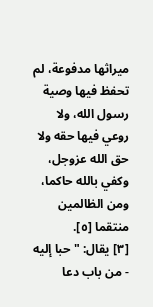ميراثها مدفوعة، لم تحفظ فيها وصية رسول الله، ولا روعي فيها حقه ولا حق الله عزوجل، وكفي بالله حاكما، ومن الظالمين منتقما [٥].
[٣] يقال: " حبا إليه - من باب دعا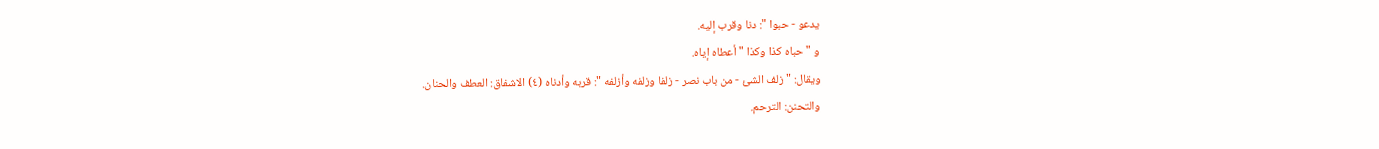يدعو - حبوا ": دنا وقرب إليه.
و " حباه كذا وكذا " أعطاه إياه.
ويقال: " زلف الشئ - من باب نصر - زلفا وزلفه وأزلفه ": قربه وأدناه (٤) الاشفاق: العطف والحنان.
والتحنن: الترحم.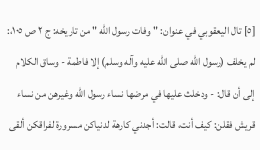[٥] تال اليعقوبي في عنوان: " وفات رسول الله " من تاريخه: ج ٢ ص ١٠٥،: لم يخلف (رسول الله صلى الله عليه وآله وسلم) إلا فاطمة - وساق الكلام إلى أن قال: - ودخلث عليها في مرضها نساء رسول الله وغيرهن من نساء قريش فقلن: كيف أنت، قالت: أجدني كارهة لدنياكن مسرورة لفراقكن ألقى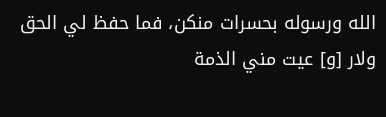الله ورسوله بحسرات منكن، فما حفظ لي الحق ولار [و] عيت مني الذمة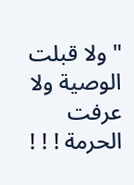" ولا قبلت الوصية ولا عرفت الحرمة ! ! !